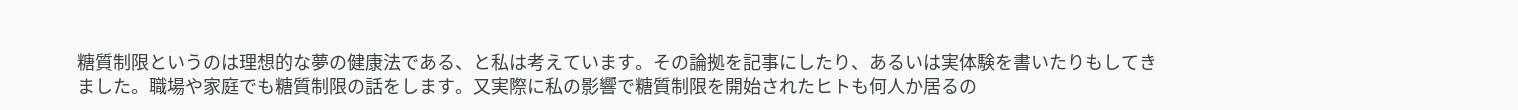糖質制限というのは理想的な夢の健康法である、と私は考えています。その論拠を記事にしたり、あるいは実体験を書いたりもしてきました。職場や家庭でも糖質制限の話をします。又実際に私の影響で糖質制限を開始されたヒトも何人か居るの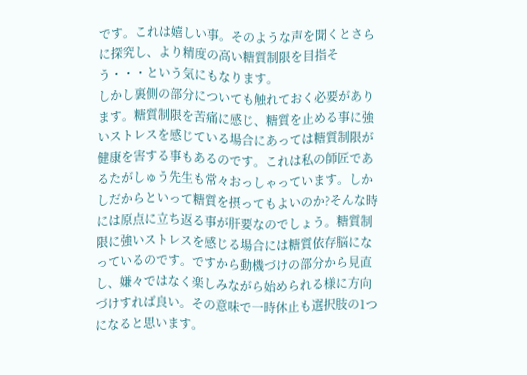です。これは嬉しい事。そのような声を聞くとさらに探究し、より精度の高い糖質制限を目指そう・・・という気にもなります。
しかし裏側の部分についても触れておく必要があります。糖質制限を苦痛に感じ、糖質を止める事に強いストレスを感じている場合にあっては糖質制限が健康を害する事もあるのです。これは私の師匠であるたがしゅう先生も常々おっしゃっています。しかしだからといって糖質を摂ってもよいのか?そんな時には原点に立ち返る事が肝要なのでしょう。糖質制限に強いストレスを感じる場合には糖質依存脳になっているのです。ですから動機づけの部分から見直し、嫌々ではなく楽しみながら始められる様に方向づけすれば良い。その意味で一時休止も選択肢の1つになると思います。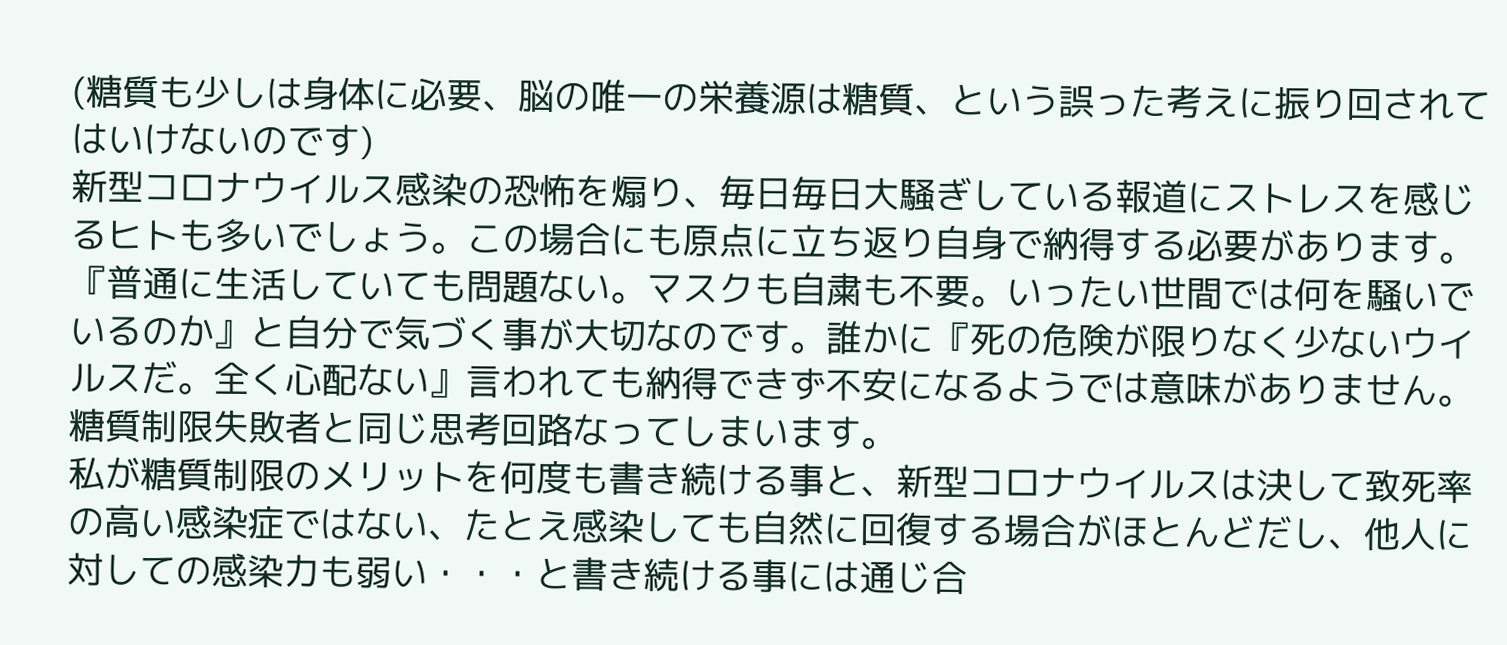(糖質も少しは身体に必要、脳の唯一の栄養源は糖質、という誤った考えに振り回されてはいけないのです)
新型コロナウイルス感染の恐怖を煽り、毎日毎日大騒ぎしている報道にストレスを感じるヒトも多いでしょう。この場合にも原点に立ち返り自身で納得する必要があります。『普通に生活していても問題ない。マスクも自粛も不要。いったい世間では何を騒いでいるのか』と自分で気づく事が大切なのです。誰かに『死の危険が限りなく少ないウイルスだ。全く心配ない』言われても納得できず不安になるようでは意味がありません。糖質制限失敗者と同じ思考回路なってしまいます。
私が糖質制限のメリットを何度も書き続ける事と、新型コロナウイルスは決して致死率の高い感染症ではない、たとえ感染しても自然に回復する場合がほとんどだし、他人に対しての感染力も弱い・・・と書き続ける事には通じ合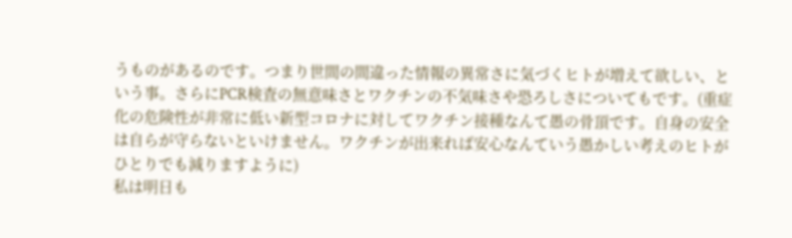うものがあるのです。つまり世間の間違った情報の異常さに気づくヒトが増えて欲しい、という事。さらにPCR検査の無意味さとワクチンの不気味さや恐ろしさについてもです。(重症化の危険性が非常に低い新型コロナに対してワクチン接種なんて愚の骨頂です。自身の安全は自らが守らないといけません。ワクチンが出来れば安心なんていう愚かしい考えのヒトがひとりでも減りますように)
私は明日も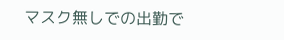マスク無しでの出勤で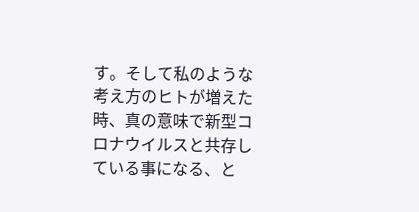す。そして私のような考え方のヒトが増えた時、真の意味で新型コロナウイルスと共存している事になる、と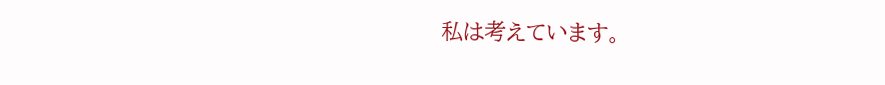私は考えています。